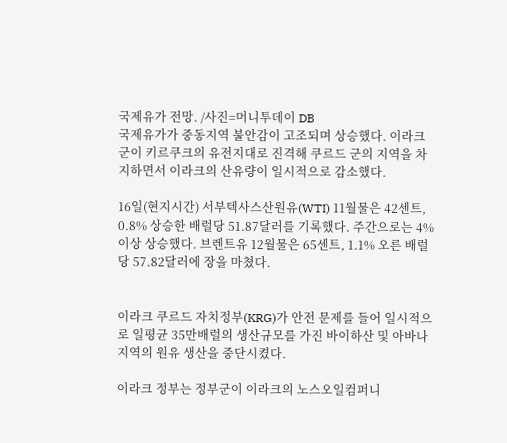국제유가 전망. /사진=머니투데이 DB
국제유가가 중동지역 불안감이 고조되며 상승했다. 이라크 군이 키르쿠크의 유전지대로 진격해 쿠르드 군의 지역을 차지하면서 이라크의 산유량이 일시적으로 감소했다.

16일(현지시간) 서부텍사스산원유(WTI) 11월물은 42센트, 0.8% 상승한 배럴당 51.87달러를 기록했다. 주간으로는 4% 이상 상승했다. 브렌트유 12월물은 65센트, 1.1% 오른 배럴당 57.82달러에 장을 마쳤다.


이라크 쿠르드 자치정부(KRG)가 안전 문제를 들어 일시적으로 일평균 35만배럴의 생산규모를 가진 바이하산 및 아바나 지역의 원유 생산을 중단시켰다.

이라크 정부는 정부군이 이라크의 노스오일컴퍼니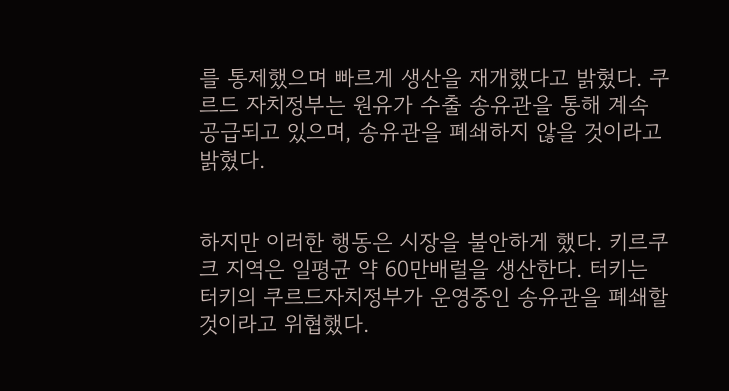를 통제했으며 빠르게 생산을 재개했다고 밝혔다. 쿠르드 자치정부는 원유가 수출 송유관을 통해 계속 공급되고 있으며, 송유관을 폐쇄하지 않을 것이라고 밝혔다.


하지만 이러한 행동은 시장을 불안하게 했다. 키르쿠크 지역은 일평균 약 60만배럴을 생산한다. 터키는 터키의 쿠르드자치정부가 운영중인 송유관을 폐쇄할 것이라고 위협했다.